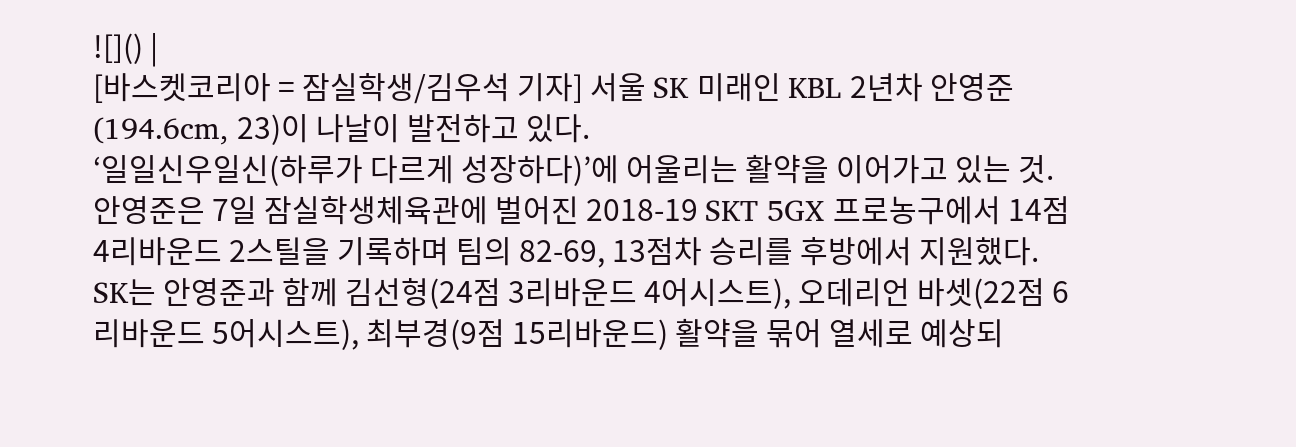![]() |
[바스켓코리아 = 잠실학생/김우석 기자] 서울 SK 미래인 KBL 2년차 안영준(194.6cm, 23)이 나날이 발전하고 있다.
‘일일신우일신(하루가 다르게 성장하다)’에 어울리는 활약을 이어가고 있는 것.
안영준은 7일 잠실학생체육관에 벌어진 2018-19 SKT 5GX 프로농구에서 14점 4리바운드 2스틸을 기록하며 팀의 82-69, 13점차 승리를 후방에서 지원했다.
SK는 안영준과 함께 김선형(24점 3리바운드 4어시스트), 오데리언 바셋(22점 6리바운드 5어시스트), 최부경(9점 15리바운드) 활약을 묶어 열세로 예상되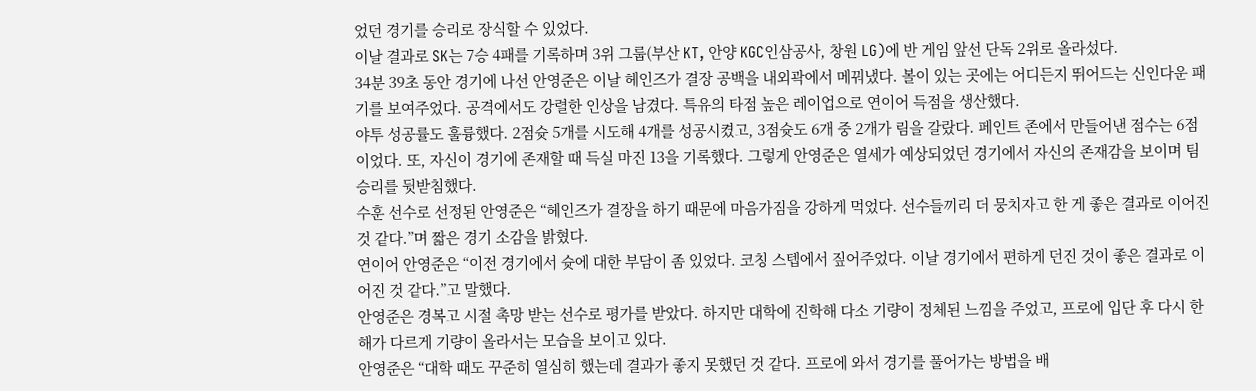었던 경기를 승리로 장식할 수 있었다.
이날 결과로 SK는 7승 4패를 기록하며 3위 그룹(부산 KT, 안양 KGC인삼공사, 창원 LG)에 반 게임 앞선 단독 2위로 올라섰다.
34분 39초 동안 경기에 나선 안영준은 이날 헤인즈가 결장 공백을 내외곽에서 메꿔냈다. 볼이 있는 곳에는 어디든지 뛰어드는 신인다운 패기를 보여주었다. 공격에서도 강렬한 인상을 남겼다. 특유의 타점 높은 레이업으로 연이어 득점을 생산했다.
야투 성공률도 훌륭했다. 2점슛 5개를 시도해 4개를 성공시켰고, 3점슛도 6개 중 2개가 림을 갈랐다. 페인트 존에서 만들어낸 점수는 6점이었다. 또, 자신이 경기에 존재할 때 득실 마진 13을 기록했다. 그렇게 안영준은 열세가 예상되었던 경기에서 자신의 존재감을 보이며 팀 승리를 뒷받침했다.
수훈 선수로 선정된 안영준은 “헤인즈가 결장을 하기 때문에 마음가짐을 강하게 먹었다. 선수들끼리 더 뭉치자고 한 게 좋은 결과로 이어진 것 같다.”며 짧은 경기 소감을 밝혔다.
연이어 안영준은 “이전 경기에서 슛에 대한 부담이 좀 있었다. 코칭 스텝에서 짚어주었다. 이날 경기에서 편하게 던진 것이 좋은 결과로 이어진 것 같다.”고 말했다.
안영준은 경복고 시절 촉망 받는 선수로 평가를 받았다. 하지만 대학에 진학해 다소 기량이 정체된 느낌을 주었고, 프로에 입단 후 다시 한 해가 다르게 기량이 올라서는 모습을 보이고 있다.
안영준은 “대학 때도 꾸준히 열심히 했는데 결과가 좋지 못했던 것 같다. 프로에 와서 경기를 풀어가는 방법을 배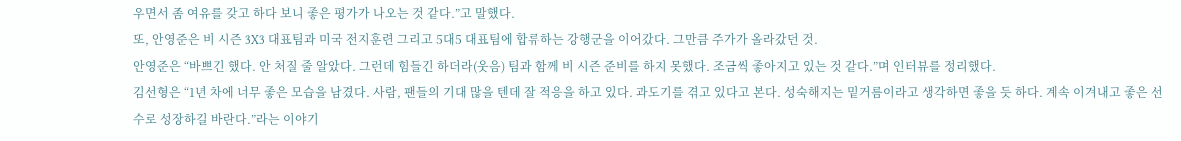우면서 좀 여유를 갖고 하다 보니 좋은 평가가 나오는 것 같다.”고 말했다.
또, 안영준은 비 시즌 3X3 대표팀과 미국 전지훈련 그리고 5대5 대표팀에 합류하는 강행군을 이어갔다. 그만큼 주가가 올라갔던 것.
안영준은 “바쁘긴 했다. 안 처질 줄 알았다. 그런데 힘들긴 하더라(웃음) 팀과 함께 비 시즌 준비를 하지 못했다. 조금씩 좋아지고 있는 것 같다.”며 인터뷰를 정리했다.
김선형은 “1년 차에 너무 좋은 모습을 남겼다. 사람, 팬들의 기대 많을 텐데 잘 적응을 하고 있다. 과도기를 겪고 있다고 본다. 성숙해지는 밑거름이라고 생각하면 좋을 듯 하다. 계속 이겨내고 좋은 선수로 성장하길 바란다.”라는 이야기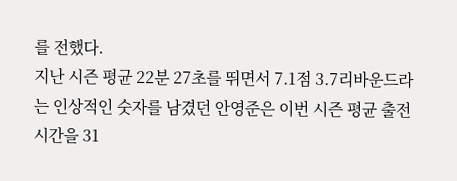를 전했다.
지난 시즌 평균 22분 27초를 뛰면서 7.1점 3.7리바운드라는 인상적인 숫자를 남겼던 안영준은 이번 시즌 평균 출전 시간을 31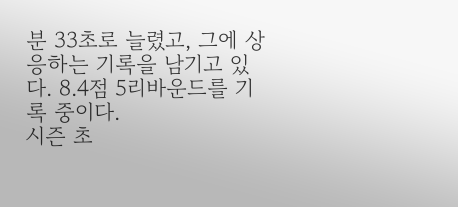분 33초로 늘렸고, 그에 상응하는 기록을 남기고 있다. 8.4점 5리바운드를 기록 중이다.
시즌 초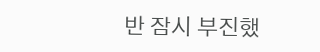반 잠시 부진했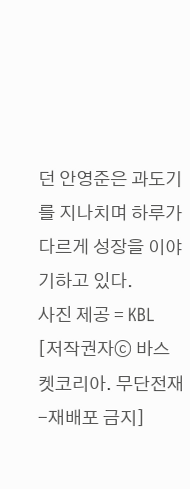던 안영준은 과도기를 지나치며 하루가 다르게 성장을 이야기하고 있다.
사진 제공 = KBL
[저작권자ⓒ 바스켓코리아. 무단전재-재배포 금지]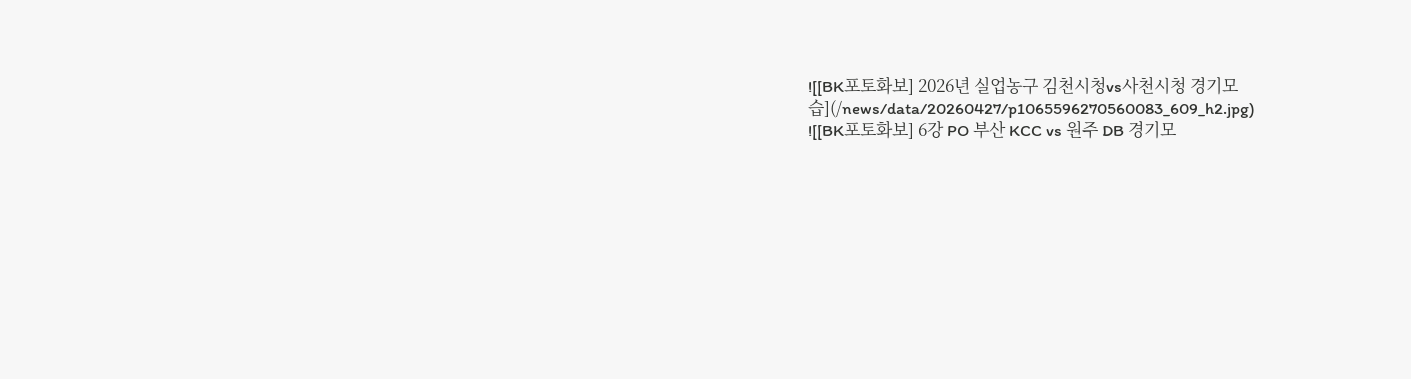![[BK포토화보] 2026년 실업농구 김천시청vs사천시청 경기모습](/news/data/20260427/p1065596270560083_609_h2.jpg)
![[BK포토화보] 6강 PO 부산 KCC vs 원주 DB 경기모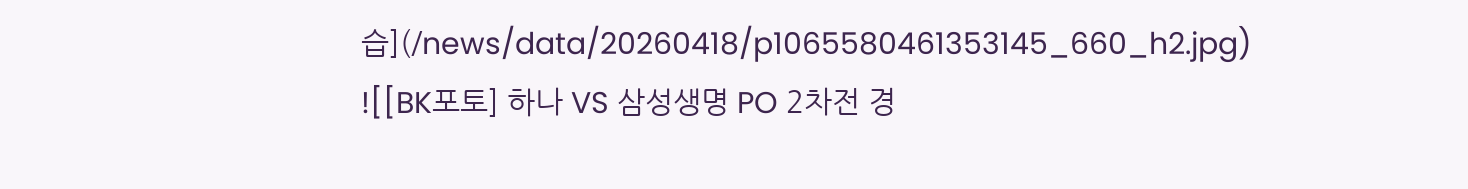습](/news/data/20260418/p1065580461353145_660_h2.jpg)
![[BK포토] 하나 VS 삼성생명 PO 2차전 경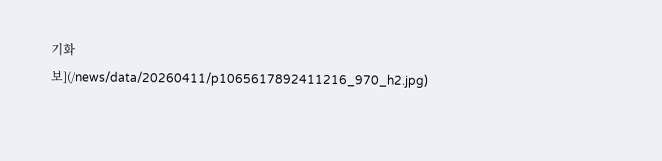기화보](/news/data/20260411/p1065617892411216_970_h2.jpg)